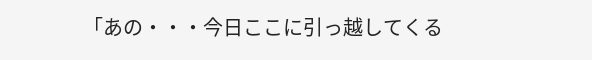「あの・・・今日ここに引っ越してくる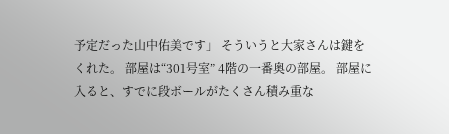予定だった山中佑美です」 そういうと大家さんは鍵をくれた。 部屋は“301号室” 4階の一番奥の部屋。 部屋に入ると、すでに段ボールがたくさん積み重な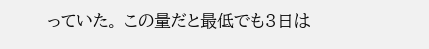っていた。 この量だと最低でも3日は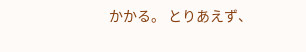かかる。 とりあえず、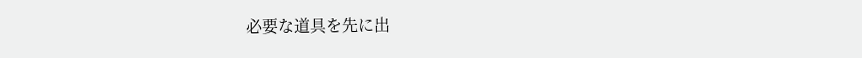必要な道具を先に出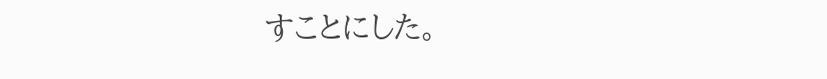すことにした。